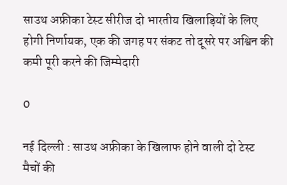साउथ अफ्रीका टेस्ट सीरीज दो भारतीय खिलाड़ियों के लिए होगी निर्णायक, एक की जगह पर संकट तो दूसरे पर अश्विन की कमी पूरी करने की जिम्मेदारी

0

नई दिल्ली : साउथ अफ्रीका के खिलाफ होने वाली दो टेस्ट मैचों की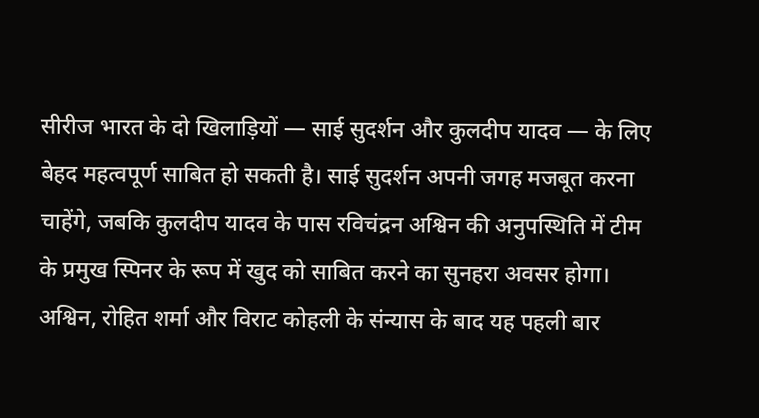सीरीज भारत के दो खिलाड़ियों — साई सुदर्शन और कुलदीप यादव — के लिए बेहद महत्वपूर्ण साबित हो सकती है। साई सुदर्शन अपनी जगह मजबूत करना चाहेंगे, जबकि कुलदीप यादव के पास रविचंद्रन अश्विन की अनुपस्थिति में टीम के प्रमुख स्पिनर के रूप में खुद को साबित करने का सुनहरा अवसर होगा। अश्विन, रोहित शर्मा और विराट कोहली के संन्यास के बाद यह पहली बार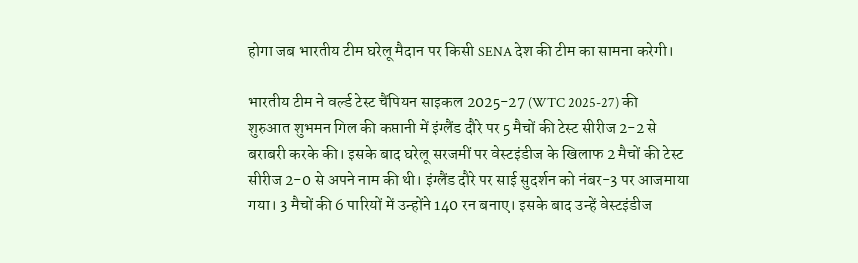होगा जब भारतीय टीम घरेलू मैदान पर किसी SENA देश की टीम का सामना करेगी।

भारतीय टीम ने वर्ल्ड टेस्ट चैंपियन साइकल 2025-27 (WTC 2025-27) की शुरुआत शुभमन गिल की कप्तानी में इंग्लैंड दौरे पर 5 मैचों की टेस्ट सीरीज 2-2 से बराबरी करके की। इसके बाद घरेलू सरजमीं पर वेस्टइंडीज के खिलाफ 2 मैचों की टेस्ट सीरीज 2-0 से अपने नाम की थी। इंग्लैंड दौरे पर साई सुदर्शन को नंबर-3 पर आजमाया गया। 3 मैचों की 6 पारियों में उन्होंने 140 रन बनाए। इसके बाद उन्हें वेस्टइंडीज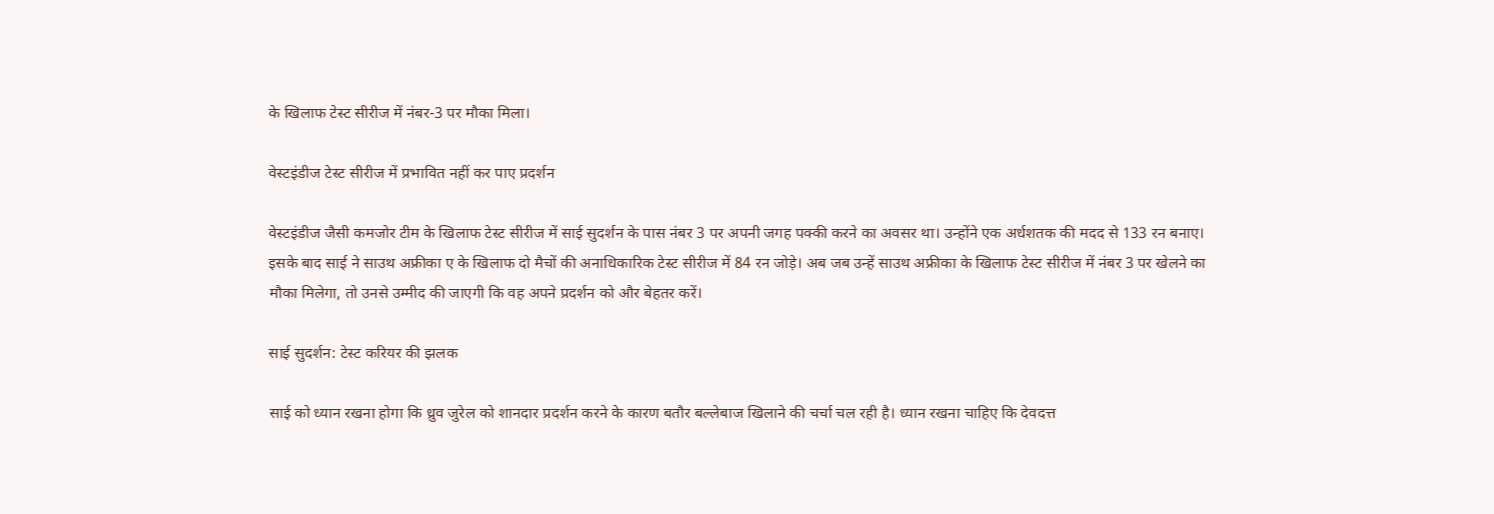के खिलाफ टेस्ट सीरीज में नंबर-3 पर मौका मिला।

वेस्टइंडीज टेस्ट सीरीज में प्रभावित नहीं कर पाए प्रदर्शन

वेस्टइंडीज जैसी कमजोर टीम के खिलाफ टेस्ट सीरीज में साई सुदर्शन के पास नंबर 3 पर अपनी जगह पक्की करने का अवसर था। उन्होंने एक अर्धशतक की मदद से 133 रन बनाए। इसके बाद साई ने साउथ अफ्रीका ए के खिलाफ दो मैचों की अनाधिकारिक टेस्ट सीरीज में 84 रन जोड़े। अब जब उन्हें साउथ अफ्रीका के खिलाफ टेस्ट सीरीज में नंबर 3 पर खेलने का मौका मिलेगा, तो उनसे उम्मीद की जाएगी कि वह अपने प्रदर्शन को और बेहतर करें।

साई सुदर्शन: टेस्ट करियर की झलक

साई को ध्यान रखना होगा कि ध्रुव जुरेल को शानदार प्रदर्शन करने के कारण बतौर बल्लेबाज खिलाने की चर्चा चल रही है। ध्यान रखना चाहिए कि देवदत्त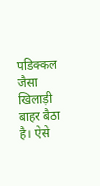पडिक्कल जैसा खिलाड़ी बाहर बैठा है। ऐसे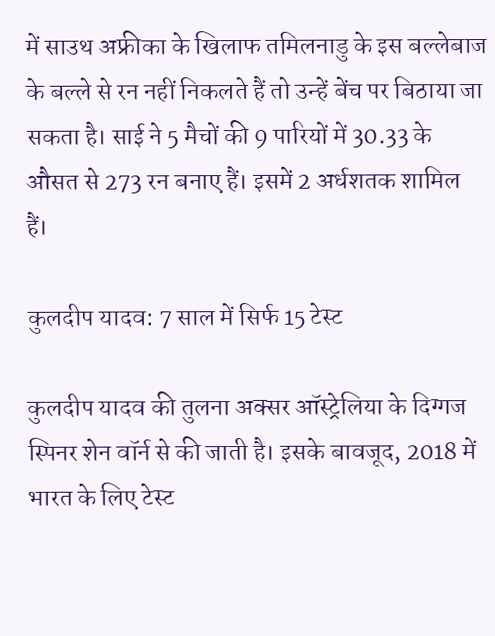में साउथ अफ्रीका के खिलाफ तमिलनाडु के इस बल्लेबाज के बल्ले से रन नहीं निकलते हैं तो उन्हें बेंच पर बिठाया जा सकता है। साई ने 5 मैचों की 9 पारियों में 30.33 के औसत से 273 रन बनाए हैं। इसमें 2 अर्धशतक शामिल हैं।

कुलदीप यादव: 7 साल में सिर्फ 15 टेस्ट

कुलदीप यादव की तुलना अक्सर ऑस्ट्रेलिया के दिग्गज स्पिनर शेन वॉर्न से की जाती है। इसके बावजूद, 2018 में भारत के लिए टेस्ट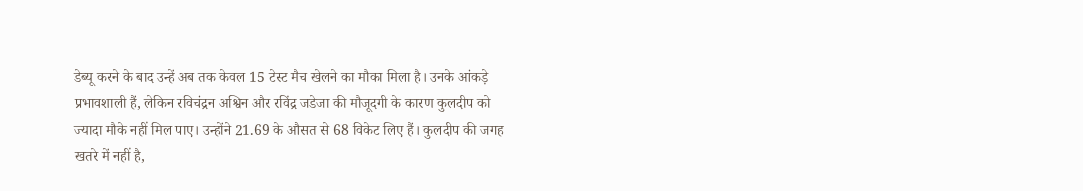डेब्यू करने के बाद उन्हें अब तक केवल 15 टेस्ट मैच खेलने का मौका मिला है। उनके आंकड़े प्रभावशाली हैं, लेकिन रविचंद्रन अश्विन और रविंद्र जडेजा की मौजूदगी के कारण कुलदीप को ज्यादा मौके नहीं मिल पाए। उन्होंने 21.69 के औसत से 68 विकेट लिए हैं। कुलदीप की जगह खतरे में नहीं है,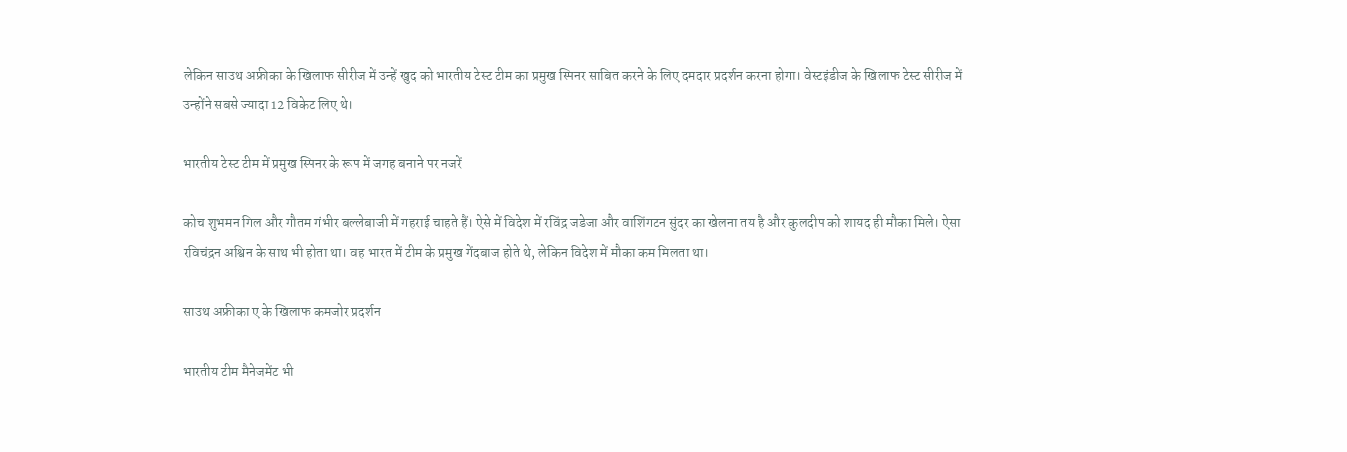लेकिन साउथ अफ्रीका के खिलाफ सीरीज में उन्हें खुद को भारतीय टेस्ट टीम का प्रमुख स्पिनर साबित करने के लिए दमदार प्रदर्शन करना होगा। वेस्टइंडीज के खिलाफ टेस्ट सीरीज में उन्होंने सबसे ज्यादा 12 विकेट लिए थे।

भारतीय टेस्ट टीम में प्रमुख स्पिनर के रूप में जगह बनाने पर नजरें

कोच शुभमन गिल और गौतम गंभीर बल्लेबाजी में गहराई चाहते हैं। ऐसे में विदेश में रविंद्र जडेजा और वाशिंगटन सुंदर का खेलना तय है और कुलदीप को शायद ही मौका मिले। ऐसा रविचंद्रन अश्विन के साथ भी होता था। वह भारत में टीम के प्रमुख गेंदबाज होते थे, लेकिन विदेश में मौका कम मिलता था।

साउथ अफ्रीका ए के खिलाफ कमजोर प्रदर्शन

भारतीय टीम मैनेजमेंट भी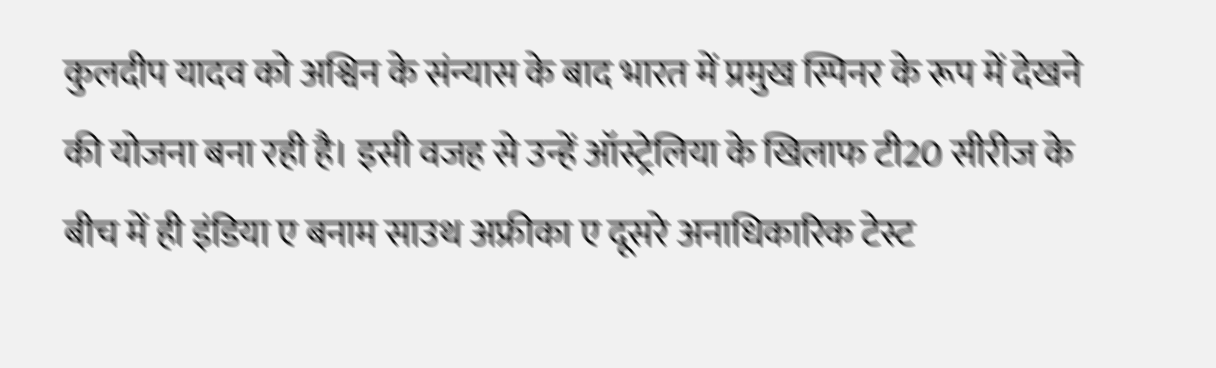कुलदीप यादव को अश्विन के संन्यास के बाद भारत में प्रमुख स्पिनर के रूप में देखने की योजना बना रही है। इसी वजह से उन्हें ऑस्ट्रेलिया के खिलाफ टी20 सीरीज के बीच में ही इंडिया ए बनाम साउथ अफ्रीका ए दूसरे अनाधिकारिक टेस्ट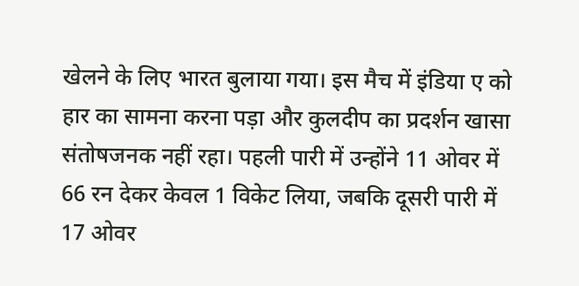खेलने के लिए भारत बुलाया गया। इस मैच में इंडिया ए को हार का सामना करना पड़ा और कुलदीप का प्रदर्शन खासा संतोषजनक नहीं रहा। पहली पारी में उन्होंने 11 ओवर में 66 रन देकर केवल 1 विकेट लिया, जबकि दूसरी पारी में 17 ओवर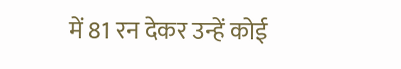में 81 रन देकर उन्हें कोई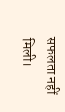सफलता नहीं मिली।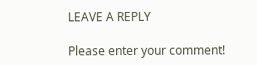LEAVE A REPLY

Please enter your comment!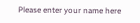Please enter your name here